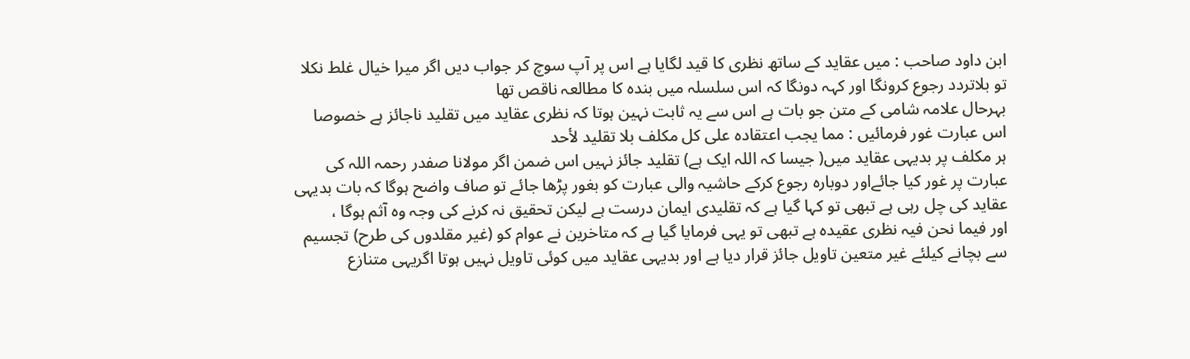ابن داود صاحب : میں عقاید کے ساتھ نظری کا قید لگایا ہے اس پر آپ سوچ کر جواب دیں اگر میرا خیال غلط نکلا تو بلاتردد رجوع کرونگا اور کہہ دونگا کہ اس سلسلہ میں بندہ کا مطالعہ ناقص تھا
بہرحال علامہ شامی کے متن جو بات ہے اس سے یہ ثابت نہین ہوتا کہ نظری عقاید میں تقلید ناجائز ہے خصوصا اس عبارت غور فرمائیں : مما يجب اعتقاده على كل مكلف بلا تقليد لأحد
ہر مکلف پر بدیہی عقاید میں( جیسا کہ اللہ ایک ہے) تقلید جائز نہیں اس ضمن اگر مولانا صفدر رحمہ اللہ کی عبارت پر غور کیا جائےاور دوبارہ رجوع کرکے حاشیہ والی عبارت کو بغور پڑھا جائے تو صاف واضح ہوگا کہ بات بدیہی عقاید کی چل رہی ہے تبھی تو کہا گیا ہے کہ تقلیدی ایمان درست ہے لیکن تحقیق نہ کرنے کی وجہ وہ آثم ہوگا ،
اور فیما نحن فیہ نظری عقیدہ ہے تبھی تو یہی فرمایا گیا ہے کہ متاخرین نے عوام کو (غیر مقلدوں کی طرح) تجسیم سے بچانے کیلئے غیر متعین تاویل جائز قرار دیا ہے اور بدیہی عقاید میں کوئی تاویل نہیں ہوتا اگریہی متنازع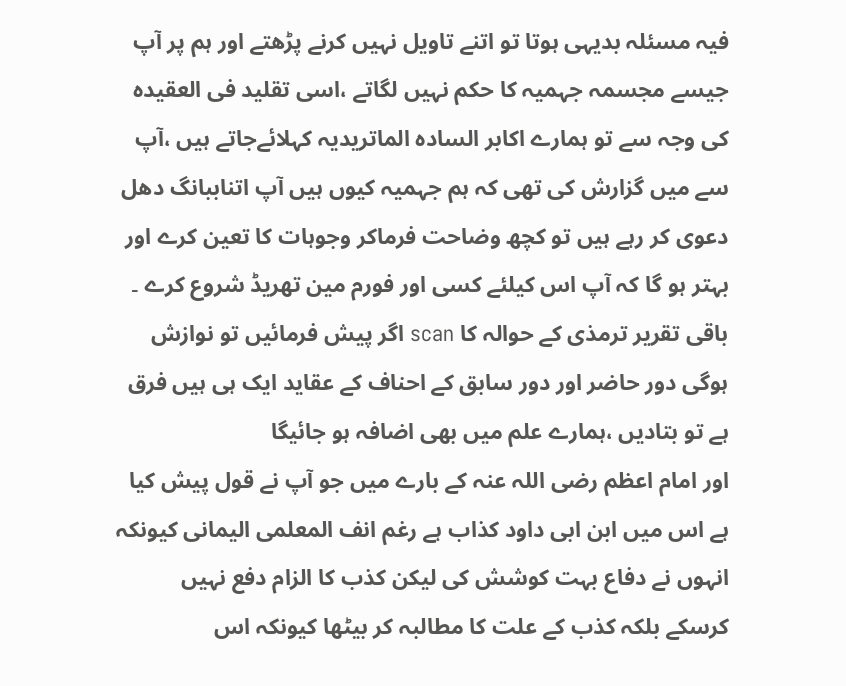فیہ مسئلہ بدیہی ہوتا تو اتنے تاویل نہیں کرنے پڑھتے اور ہم پر آپ جیسے مجسمہ جہمیہ کا حکم نہیں لگاتے ،اسی تقلید فی العقیدہ کی وجہ سے تو ہمارے اکابر السادہ الماتریدیہ کہلائےجاتے ہیں ،آپ سے میں گزارش کی تھی کہ ہم جہمیہ کیوں ہیں آپ اتناببانگ دھل دعوی کر رہے ہیں تو کچھ وضاحت فرماکر وجوہات کا تعین کرے اور بہتر ہو گا کہ آپ اس کیلئے کسی اور فورم مین تھریڈ شروع کرے ۔
باقی تقریر ترمذی کے حوالہ کا scan اگر پیش فرمائیں تو نوازش ہوگی دور حاضر اور دور سابق کے احناف کے عقاید ایک ہی ہیں فرق ہے تو بتادیں ،ہمارے علم میں بھی اضافہ ہو جائیگا
اور امام اعظم رضی اللہ عنہ کے بارے میں جو آپ نے قول پیش کیا ہے اس میں ابن ابی داود کذاب ہے رغم انف المعلمی الیمانی کیونکہ انہوں نے دفاع بہت کوشش کی لیکن کذب کا الزام دفع نہیں کرسکے بلکہ کذب کے علت کا مطالبہ کر بیٹھا کیونکہ اس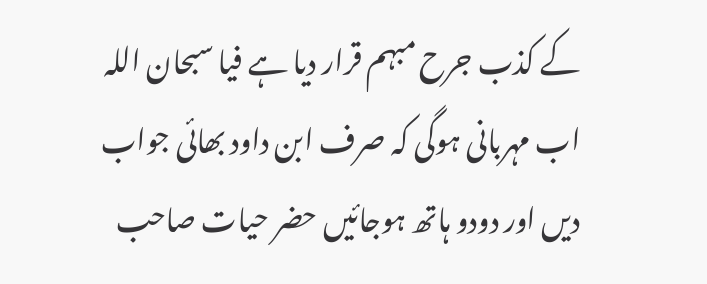کے کذب جرح مبہم قرار دیا ہے فیا سبحان اللہ
اب مہربانی ہوگی کہ صرف ابن داود بھائی جواب دیں اور دودو ہاتھ ہوجائیں حضر حیات صاحب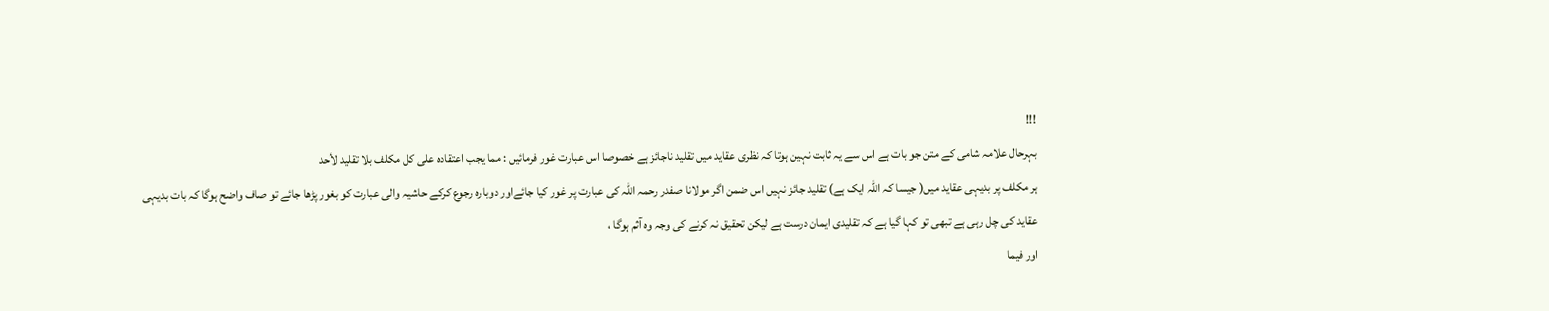!!!
بہرحال علامہ شامی کے متن جو بات ہے اس سے یہ ثابت نہین ہوتا کہ نظری عقاید میں تقلید ناجائز ہے خصوصا اس عبارت غور فرمائیں : مما يجب اعتقاده على كل مكلف بلا تقليد لأحد
ہر مکلف پر بدیہی عقاید میں( جیسا کہ اللہ ایک ہے) تقلید جائز نہیں اس ضمن اگر مولانا صفدر رحمہ اللہ کی عبارت پر غور کیا جائےاور دوبارہ رجوع کرکے حاشیہ والی عبارت کو بغور پڑھا جائے تو صاف واضح ہوگا کہ بات بدیہی عقاید کی چل رہی ہے تبھی تو کہا گیا ہے کہ تقلیدی ایمان درست ہے لیکن تحقیق نہ کرنے کی وجہ وہ آثم ہوگا ،
اور فیما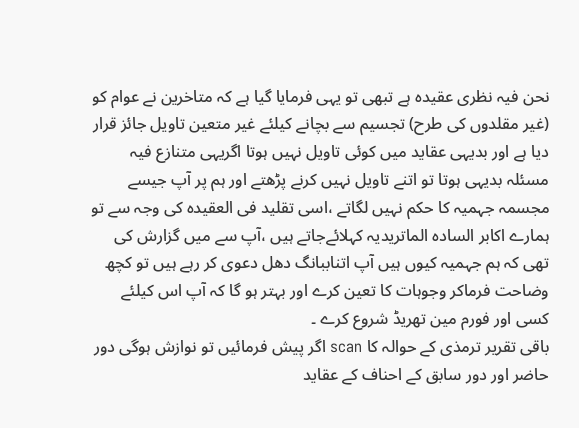نحن فیہ نظری عقیدہ ہے تبھی تو یہی فرمایا گیا ہے کہ متاخرین نے عوام کو (غیر مقلدوں کی طرح) تجسیم سے بچانے کیلئے غیر متعین تاویل جائز قرار دیا ہے اور بدیہی عقاید میں کوئی تاویل نہیں ہوتا اگریہی متنازع فیہ مسئلہ بدیہی ہوتا تو اتنے تاویل نہیں کرنے پڑھتے اور ہم پر آپ جیسے مجسمہ جہمیہ کا حکم نہیں لگاتے ،اسی تقلید فی العقیدہ کی وجہ سے تو ہمارے اکابر السادہ الماتریدیہ کہلائےجاتے ہیں ،آپ سے میں گزارش کی تھی کہ ہم جہمیہ کیوں ہیں آپ اتناببانگ دھل دعوی کر رہے ہیں تو کچھ وضاحت فرماکر وجوہات کا تعین کرے اور بہتر ہو گا کہ آپ اس کیلئے کسی اور فورم مین تھریڈ شروع کرے ۔
باقی تقریر ترمذی کے حوالہ کا scan اگر پیش فرمائیں تو نوازش ہوگی دور حاضر اور دور سابق کے احناف کے عقاید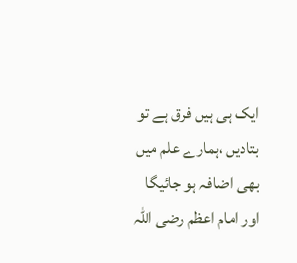ایک ہی ہیں فرق ہے تو بتادیں ،ہمارے علم میں بھی اضافہ ہو جائیگا
اور امام اعظم رضی اللہ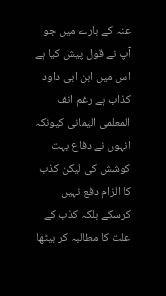عنہ کے بارے میں جو آپ نے قول پیش کیا ہے اس میں ابن ابی داود کذاب ہے رغم انف المعلمی الیمانی کیونکہ انہوں نے دفاع بہت کوشش کی لیکن کذب کا الزام دفع نہیں کرسکے بلکہ کذب کے علت کا مطالبہ کر بیٹھا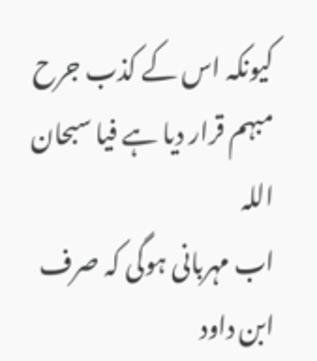کیونکہ اس کے کذب جرح مبہم قرار دیا ہے فیا سبحان اللہ
اب مہربانی ہوگی کہ صرف ابن داود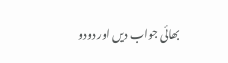بھائی جواب دیں اور دودو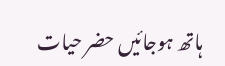ہاتھ ہوجائیں حضر حیات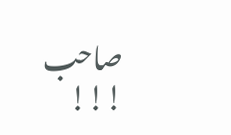صاحب !!!